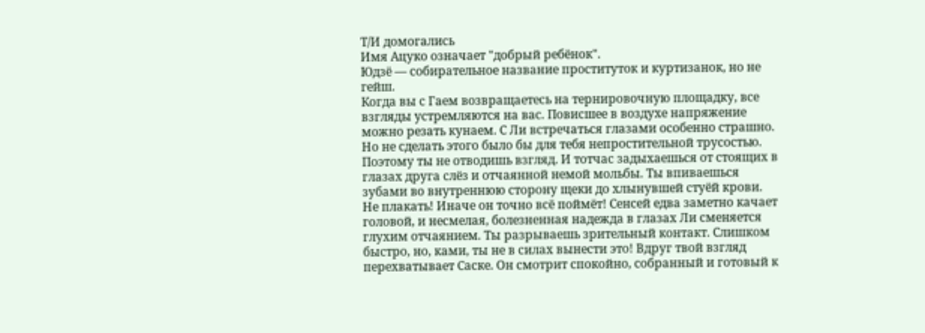Т/И домогались
Имя Ацуко означает "добрый ребёнок".
Юдзё — собирательное название проституток и куртизанок, но не гейш.
Когда вы с Гаем возвращаетесь на тернировочную площадку, все взгляды устремляются на вас. Повисшее в воздухе напряжение можно резать кунаем. С Ли встречаться глазами особенно страшно. Но не сделать этого было бы для тебя непростительной трусостью. Поэтому ты не отводишь взгляд. И тотчас задыхаешься от стоящих в глазах друга слёз и отчаянной немой мольбы. Ты впиваешься зубами во внутреннюю сторону щеки до хлынувшей стуёй крови. Не плакать! Иначе он точно всё поймёт! Сенсей едва заметно качает головой, и несмелая, болезненная надежда в глазах Ли сменяется глухим отчаянием. Ты разрываешь зрительный контакт. Слишком быстро, но, ками, ты не в силах вынести это! Вдруг твой взгляд перехватывает Саске. Он смотрит спокойно, собранный и готовый к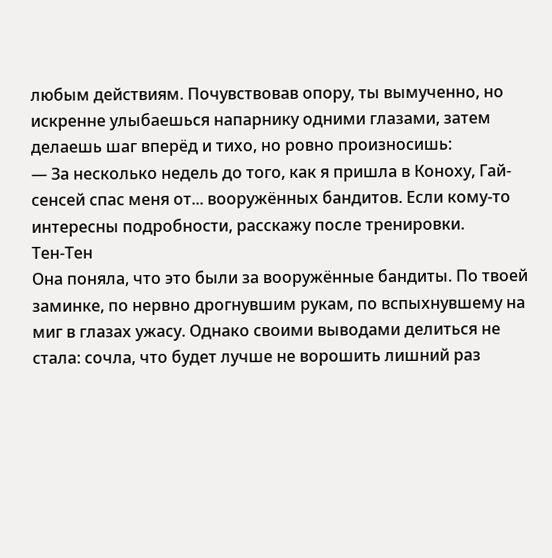любым действиям. Почувствовав опору, ты вымученно, но искренне улыбаешься напарнику одними глазами, затем делаешь шаг вперёд и тихо, но ровно произносишь:
— За несколько недель до того, как я пришла в Коноху, Гай-сенсей спас меня от... вооружённых бандитов. Если кому-то интересны подробности, расскажу после тренировки.
Тен-Тен
Она поняла, что это были за вооружённые бандиты. По твоей заминке, по нервно дрогнувшим рукам, по вспыхнувшему на миг в глазах ужасу. Однако своими выводами делиться не стала: сочла, что будет лучше не ворошить лишний раз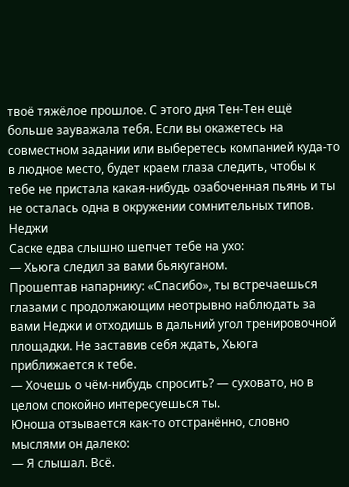твоё тяжёлое прошлое. С этого дня Тен-Тен ещё больше зауважала тебя. Если вы окажетесь на совместном задании или выберетесь компанией куда-то в людное место, будет краем глаза следить, чтобы к тебе не пристала какая-нибудь озабоченная пьянь и ты не осталась одна в окружении сомнительных типов.
Неджи
Саске едва слышно шепчет тебе на ухо:
— Хьюга следил за вами бьякуганом.
Прошептав напарнику: «Спасибо», ты встречаешься глазами с продолжающим неотрывно наблюдать за вами Неджи и отходишь в дальний угол тренировочной площадки. Не заставив себя ждать, Хьюга приближается к тебе.
— Хочешь о чём-нибудь спросить? — суховато, но в целом спокойно интересуешься ты.
Юноша отзывается как-то отстранённо, словно мыслями он далеко:
— Я слышал. Всё.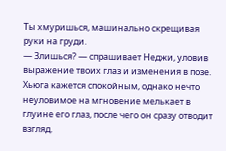Ты хмуришься, машинально скрещивая руки на груди.
— Злишься? — спрашивает Неджи, уловив выражение твоих глаз и изменения в позе.
Хьюга кажется спокойным, однако нечто неуловимое на мгновение мелькает в глуине его глаз, после чего он сразу отводит взгляд.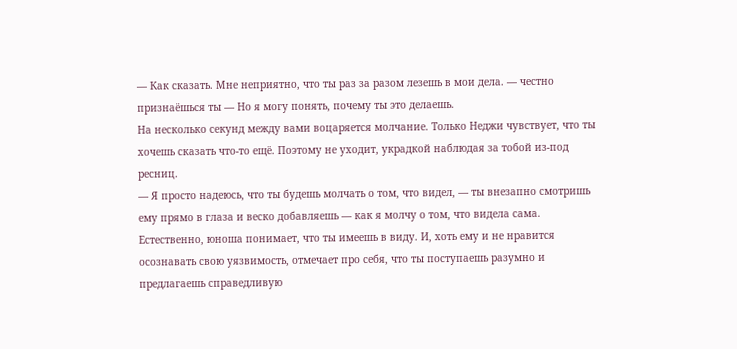— Как сказать. Мне неприятно, что ты раз за разом лезешь в мои дела. — честно признаёшься ты — Но я могу понять, почему ты это делаешь.
На несколько секунд между вами воцаряется молчание. Только Неджи чувствует, что ты хочешь сказать что-то ещё. Поэтому не уходит, украдкой наблюдая за тобой из-под ресниц.
— Я просто надеюсь, что ты будешь молчать о том, что видел, — ты внезапно смотришь ему прямо в глаза и веско добавляешь — как я молчу о том, что видела сама.
Естественно, юноша понимает, что ты имеешь в виду. И, хоть ему и не нравится осознавать свою уязвимость, отмечает про себя, что ты поступаешь разумно и предлагаешь справедливую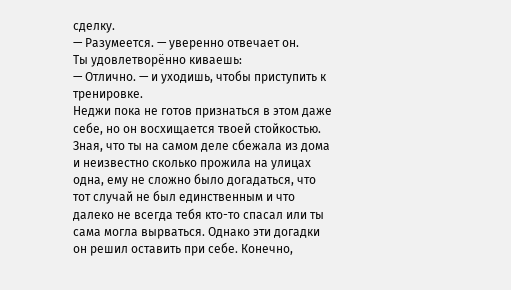сделку.
— Разумеется. — уверенно отвечает он.
Ты удовлетворённо киваешь:
— Отлично. — и уходишь, чтобы приступить к тренировке.
Неджи пока не готов признаться в этом даже себе, но он восхищается твоей стойкостью. Зная, что ты на самом деле сбежала из дома и неизвестно сколько прожила на улицах одна, ему не сложно было догадаться, что тот случай не был единственным и что далеко не всегда тебя кто-то спасал или ты сама могла вырваться. Однако эти догадки он решил оставить при себе. Конечно,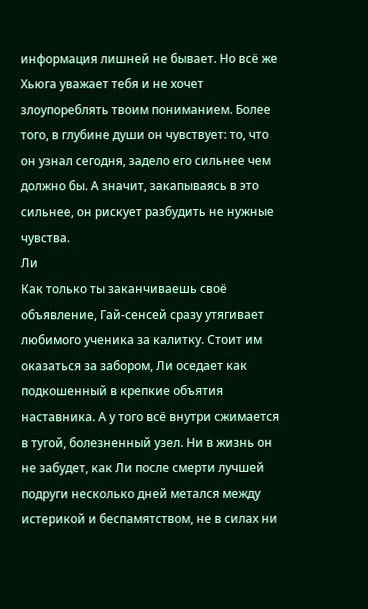информация лишней не бывает. Но всё же Хьюга уважает тебя и не хочет злоупореблять твоим пониманием. Более того, в глубине души он чувствует: то, что он узнал сегодня, задело его сильнее чем должно бы. А значит, закапываясь в это сильнее, он рискует разбудить не нужные чувства.
Ли
Как только ты заканчиваешь своё объявление, Гай-сенсей сразу утягивает любимого ученика за калитку. Стоит им оказаться за забором, Ли оседает как подкошенный в крепкие объятия наставника. А у того всё внутри сжимается в тугой, болезненный узел. Ни в жизнь он не забудет, как Ли после смерти лучшей подруги несколько дней метался между истерикой и беспамятством, не в силах ни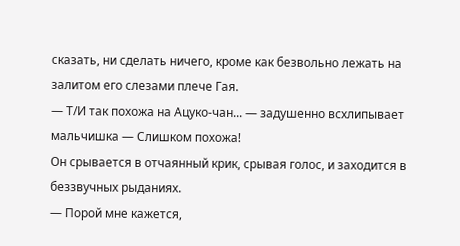сказать, ни сделать ничего, кроме как безвольно лежать на залитом его слезами плече Гая.
— Т/И так похожа на Ацуко-чан... — задушенно всхлипывает мальчишка — Слишком похожа!
Он срывается в отчаянный крик, срывая голос, и заходится в беззвучных рыданиях.
— Порой мне кажется,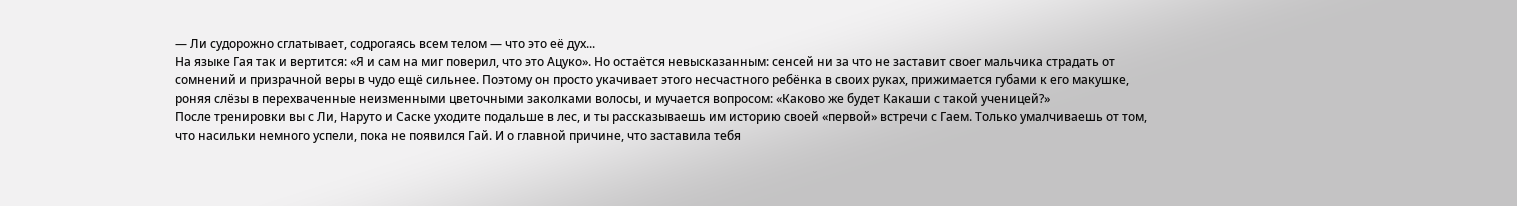— Ли судорожно сглатывает, содрогаясь всем телом — что это её дух...
На языке Гая так и вертится: «Я и сам на миг поверил, что это Ацуко». Но остаётся невысказанным: сенсей ни за что не заставит своег мальчика страдать от сомнений и призрачной веры в чудо ещё сильнее. Поэтому он просто укачивает этого несчастного ребёнка в своих руках, прижимается губами к его макушке, роняя слёзы в перехваченные неизменными цветочными заколками волосы, и мучается вопросом: «Каково же будет Какаши с такой ученицей?»
После тренировки вы с Ли, Наруто и Саске уходите подальше в лес, и ты рассказываешь им историю своей «первой» встречи с Гаем. Только умалчиваешь от том, что насильки немного успели, пока не появился Гай. И о главной причине, что заставила тебя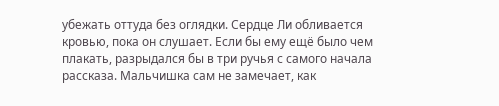убежать оттуда без оглядки. Сердце Ли обливается кровью, пока он слушает. Если бы ему ещё было чем плакать, разрыдался бы в три ручья с самого начала рассказа. Мальчишка сам не замечает, как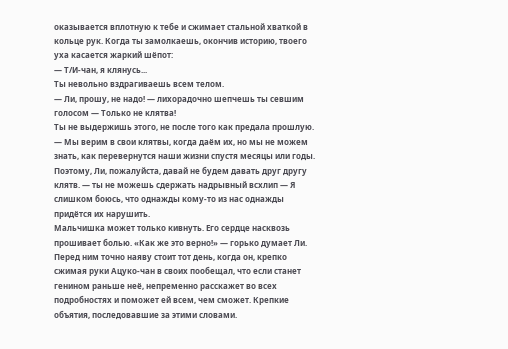оказывается вплотную к тебе и сжимает стальной хваткой в кольце рук. Когда ты замолкаешь, окончив историю, твоего уха касается жаркий шёпот:
— Т/И-чан, я клянусь...
Ты невольно вздрагиваешь всем телом.
— Ли, прошу, не надо! — лихорадочно шепчешь ты севшим голосом — Только не клятва!
Ты не выдержишь этого, не после того как предала прошлую.
— Мы верим в свои клятвы, когда даём их, но мы не можем знать, как перевернутся наши жизни спустя месяцы или годы. Поэтому, Ли, пожалуйста, давай не будем давать друг другу клятв. — ты не можешь сдержать надрывный всхлип — Я слишком боюсь, что однажды кому-то из нас однажды придётся их нарушить.
Мальчишка может только кивнуть. Его сердце насквозь прошивает болью. «Как же это верно!» — горько думает Ли. Перед ним точно наяву стоит тот день, когда он, крепко сжимая руки Ацуко-чан в своих пообещал, что если станет генином раньше неё, непременно расскажет во всех подробностях и поможет ей всем, чем сможет. Крепкие объятия, последовавшие за этими словами.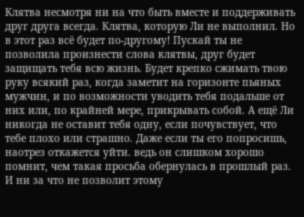Клятва несмотря ни на что быть вместе и поддерживать друг друга всегда. Клятва, которую Ли не выполнил. Но в этот раз всё будет по-другому! Пускай ты не позволила произнести слова клятвы, друг будет защищать тебя всю жизнь. Будет крепко сжимать твою руку всякий раз, когда заметит на горизонте пьяных мужчин, и по возможности уводить тебя подальше от них или, по крайней мере, прикрывать собой. А ещё Ли никогда не оставит тебя одну, если почувствует, что тебе плохо или страшно. Даже если ты его попросишь, наотрез откажется уйти. ведь он слишком хорошо помнит, чем такая просьба обернулась в прошлый раз. И ни за что не позволит этому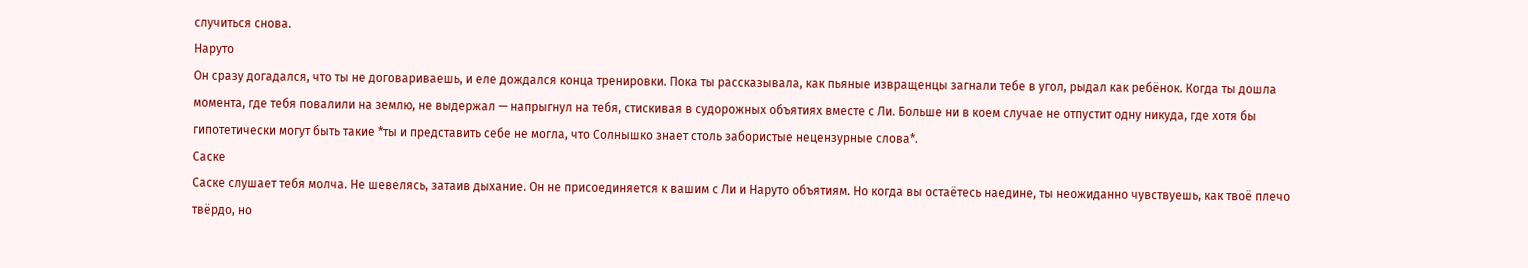случиться снова.
Наруто
Он сразу догадался, что ты не договариваешь, и еле дождался конца тренировки. Пока ты рассказывала, как пьяные извращенцы загнали тебе в угол, рыдал как ребёнок. Когда ты дошла момента, где тебя повалили на землю, не выдержал — напрыгнул на тебя, стискивая в судорожных объятиях вместе с Ли. Больше ни в коем случае не отпустит одну никуда, где хотя бы гипотетически могут быть такие *ты и представить себе не могла, что Солнышко знает столь забористые нецензурные слова*.
Саске
Саске слушает тебя молча. Не шевелясь, затаив дыхание. Он не присоединяется к вашим с Ли и Наруто объятиям. Но когда вы остаётесь наедине, ты неожиданно чувствуешь, как твоё плечо твёрдо, но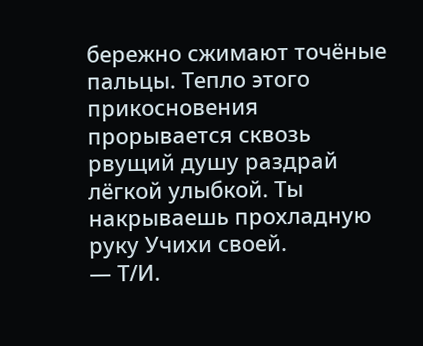бережно сжимают точёные пальцы. Тепло этого прикосновения прорывается сквозь рвущий душу раздрай лёгкой улыбкой. Ты накрываешь прохладную руку Учихи своей.
— Т/И.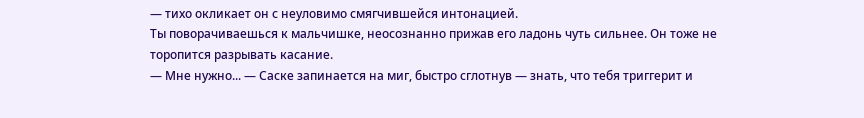— тихо окликает он с неуловимо смягчившейся интонацией.
Ты поворачиваешься к мальчишке, неосознанно прижав его ладонь чуть сильнее. Он тоже не торопится разрывать касание.
— Мне нужно... — Саске запинается на миг, быстро сглотнув — знать, что тебя триггерит и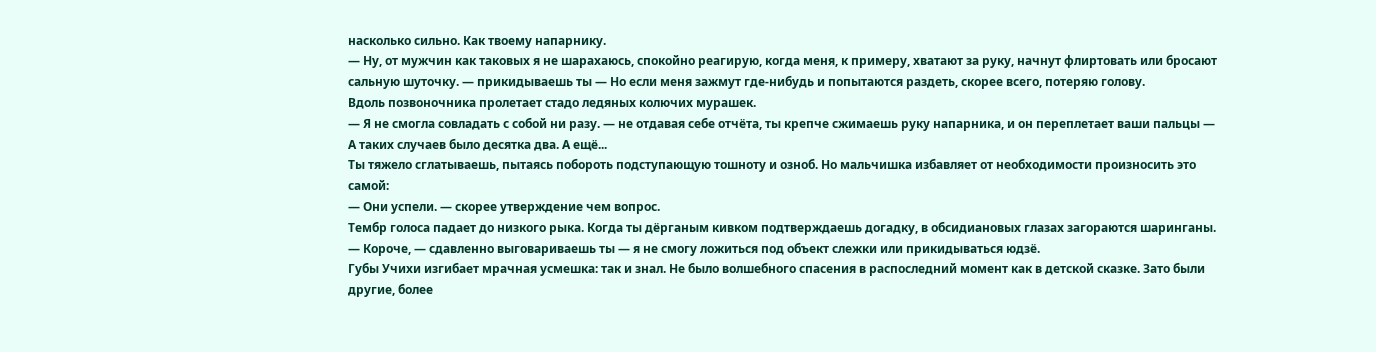насколько сильно. Как твоему напарнику.
— Ну, от мужчин как таковых я не шарахаюсь, спокойно реагирую, когда меня, к примеру, хватают за руку, начнут флиртовать или бросают сальную шуточку. — прикидываешь ты — Но если меня зажмут где-нибудь и попытаются раздеть, скорее всего, потеряю голову.
Вдоль позвоночника пролетает стадо ледяных колючих мурашек.
— Я не смогла совладать с собой ни разу. — не отдавая себе отчёта, ты крепче сжимаешь руку напарника, и он переплетает ваши пальцы — А таких случаев было десятка два. А ещё...
Ты тяжело сглатываешь, пытаясь побороть подступающую тошноту и озноб. Но мальчишка избавляет от необходимости произносить это самой:
— Они успели. — скорее утверждение чем вопрос.
Тембр голоса падает до низкого рыка. Когда ты дёрганым кивком подтверждаешь догадку, в обсидиановых глазах загораются шаринганы.
— Короче, — сдавленно выговариваешь ты — я не смогу ложиться под объект слежки или прикидываться юдзё.
Губы Учихи изгибает мрачная усмешка: так и знал. Не было волшебного спасения в распоследний момент как в детской сказке. Зато были другие, более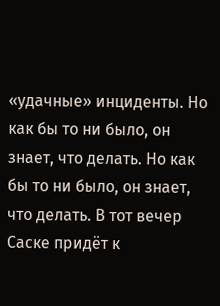«удачные» инциденты. Но как бы то ни было, он знает, что делать. Но как бы то ни было, он знает, что делать. В тот вечер Саске придёт к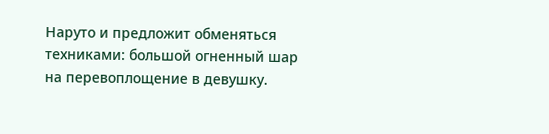Наруто и предложит обменяться техниками: большой огненный шар на перевоплощение в девушку.